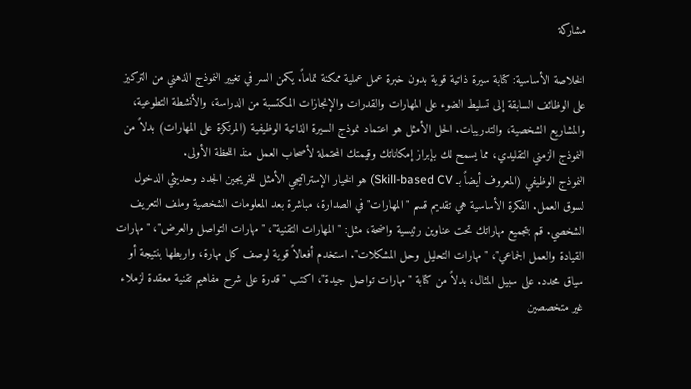مشاركة

الخلاصة الأساسية: كتابة سيرة ذاتية قوية بدون خبرة عمل عملية ممكنة تماماً. يكمن السر في تغيير النموذج الذهني من التركيز على الوظائف السابقة إلى تسليط الضوء على المهارات والقدرات والإنجازات المكتسبة من الدراسة، والأنشطة التطوعية، والمشاريع الشخصية، والتدريبات. الحل الأمثل هو اعتماد نموذج السيرة الذاتية الوظيفية (المرتكزة على المهارات) بدلاً من النموذج الزمني التقليدي، مما يسمح لك بإبراز إمكاناتك وقيمتك المحتملة لأصحاب العمل منذ اللحظة الأولى.
النموذج الوظيفي (المعروف أيضاً بـ Skill-based CV) هو الخيار الإستراتيجي الأمثل للخريجين الجدد وحديثي الدخول لسوق العمل. الفكرة الأساسية هي تقديم قسم "المهارات" في الصدارة، مباشرة بعد المعلومات الشخصية وملف التعريف الشخصي. قم بتجميع مهاراتك تحت عناوين رئيسية واضحة، مثل: "المهارات التقنية"، "مهارات التواصل والعرض"، "مهارات القيادة والعمل الجماعي"، "مهارات التحليل وحل المشكلات". استخدم أفعالاً قوية لوصف كل مهارة، واربطها بنتيجة أو سياق محدد. على سبيل المثال، بدلاً من كتابة "مهارات تواصل جيدة"، اكتب "قدرة على شرح مفاهيم تقنية معقدة لزملاء غير متخصصين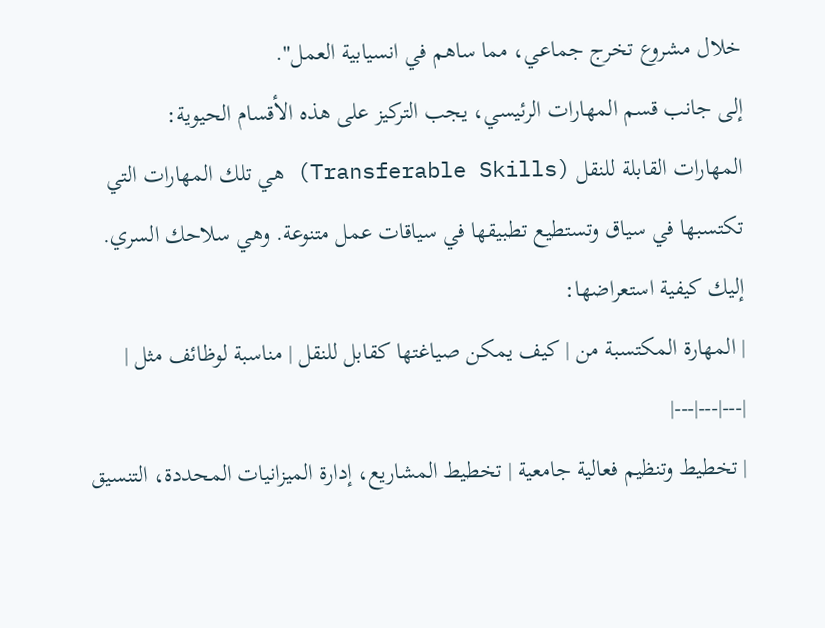خلال مشروع تخرج جماعي، مما ساهم في انسيابية العمل".
إلى جانب قسم المهارات الرئيسي، يجب التركيز على هذه الأقسام الحيوية:
المهارات القابلة للنقل (Transferable Skills) هي تلك المهارات التي تكتسبها في سياق وتستطيع تطبيقها في سياقات عمل متنوعة. وهي سلاحك السري. إليك كيفية استعراضها:
| المهارة المكتسبة من | كيف يمكن صياغتها كقابل للنقل | مناسبة لوظائف مثل |
|---|---|---|
| تخطيط وتنظيم فعالية جامعية | تخطيط المشاريع، إدارة الميزانيات المحددة، التنسيق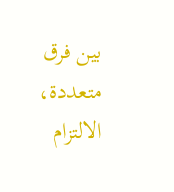بين فرق متعددة، الالتزام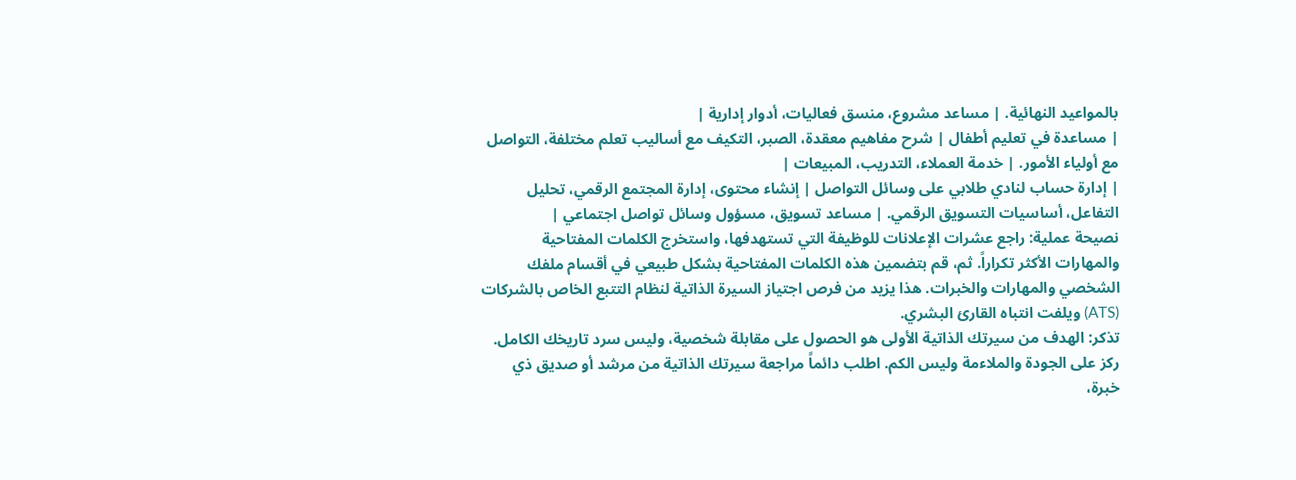بالمواعيد النهائية. | مساعد مشروع، منسق فعاليات، أدوار إدارية |
| مساعدة في تعليم أطفال | شرح مفاهيم معقدة، الصبر، التكيف مع أساليب تعلم مختلفة، التواصل مع أولياء الأمور. | خدمة العملاء، التدريب، المبيعات |
| إدارة حساب لنادي طلابي على وسائل التواصل | إنشاء محتوى، إدارة المجتمع الرقمي، تحليل التفاعل، أساسيات التسويق الرقمي. | مساعد تسويق، مسؤول وسائل تواصل اجتماعي |
نصيحة عملية: راجع عشرات الإعلانات للوظيفة التي تستهدفها، واستخرج الكلمات المفتاحية والمهارات الأكثر تكراراً. ثم، قم بتضمين هذه الكلمات المفتاحية بشكل طبيعي في أقسام ملفك الشخصي والمهارات والخبرات. هذا يزيد من فرص اجتياز السيرة الذاتية لنظام التتبع الخاص بالشركات (ATS) ويلفت انتباه القارئ البشري.
تذكر: الهدف من سيرتك الذاتية الأولى هو الحصول على مقابلة شخصية، وليس سرد تاريخك الكامل. ركز على الجودة والملاءمة وليس الكم. اطلب دائماً مراجعة سيرتك الذاتية من مرشد أو صديق ذي خبرة،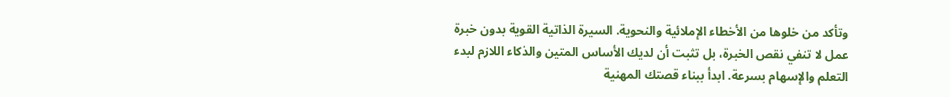وتأكد من خلوها من الأخطاء الإملائية والنحوية. السيرة الذاتية القوية بدون خبرة عمل لا تنفي نقص الخبرة، بل تثبت أن لديك الأساس المتين والذكاء اللازم لبدء التعلم والإسهام بسرعة. ابدأ ببناء قصتك المهنية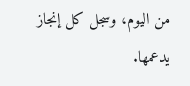من اليوم، وسجل كل إنجاز يدعمها.